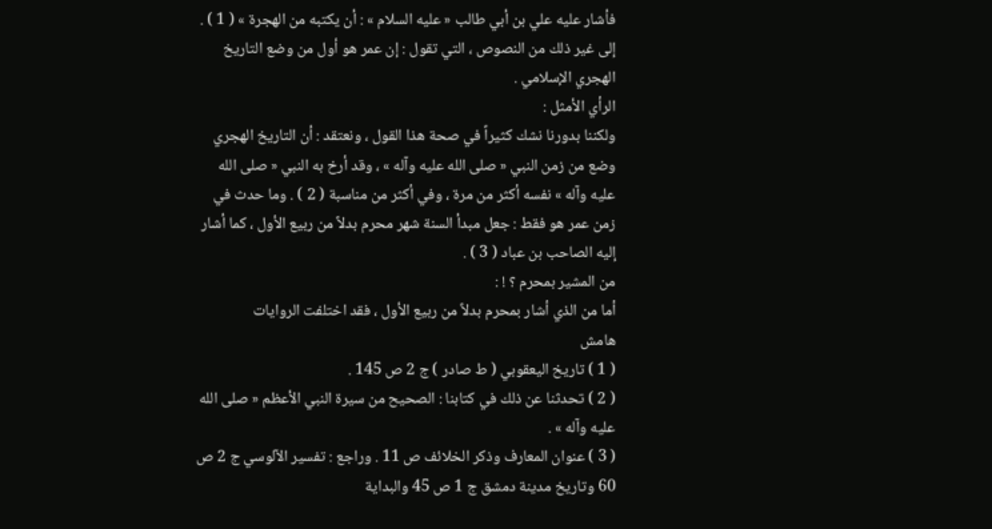فأشار عليه علي بن أبي طالب « عليه السلام » : أن يكتبه من الهجرة » ( 1 ) . إلى غير ذلك من النصوص ، التي تقول : إن عمر هو أول من وضع التاريخ الهجري الإسلامي .
الرأي الأمثل :
ولكننا بدورنا نشك كثيراً في صحة هذا القول ، ونعتقد : أن التاريخ الهجري وضع من زمن النبي « صلى الله عليه وآله » ، وقد أرخ به النبي « صلى الله عليه وآله » نفسه أكثر من مرة ، وفي أكثر من مناسبة ( 2 ) . وما حدث في زمن عمر هو فقط : جعل مبدأ السنة شهر محرم بدلاً من ربيع الأول ، كما أشار إليه الصاحب بن عباد ( 3 ) .
من المشير بمحرم ؟ ! :
أما من الذي أشار بمحرم بدلاً من ربيع الأول ، فقد اختلفت الروايات
هامش
( 1 ) تاريخ اليعقوبي ( ط صادر ) ج 2 ص 145 .
( 2 ) تحدثنا عن ذلك في كتابنا : الصحيح من سيرة النبي الأعظم « صلى الله عليه وآله » .
( 3 ) عنوان المعارف وذكر الخلائف ص 11 . وراجع : تفسير الآلوسي ج 2 ص 60 وتاريخ مدينة دمشق ج 1 ص 45 والبداية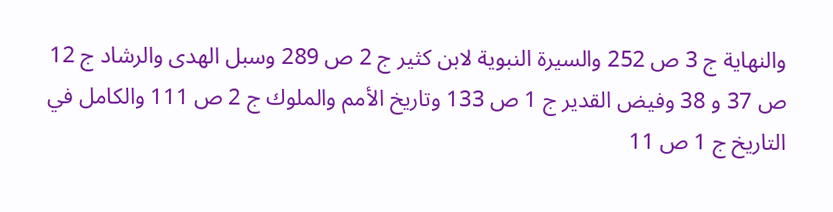والنهاية ج 3 ص 252 والسيرة النبوية لابن كثير ج 2 ص 289 وسبل الهدى والرشاد ج 12 ص 37 و 38 وفيض القدير ج 1 ص 133 وتاريخ الأمم والملوك ج 2 ص 111 والكامل في التاريخ ج 1 ص 11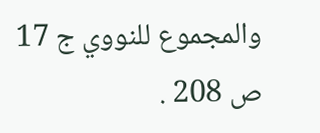والمجموع للنووي ج 17 ص 208 .